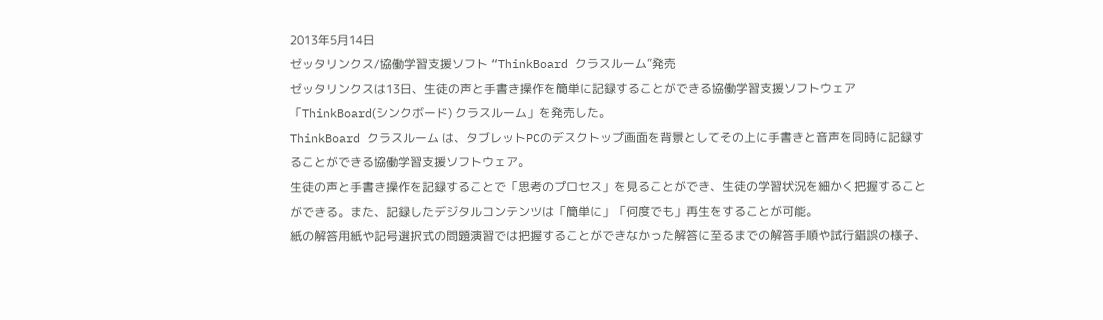2013年5月14日
ゼッタリンクス/協働学習支援ソフト “ThinkBoard クラスルーム”発売
ゼッタリンクスは13日、生徒の声と手書き操作を簡単に記録することができる協働学習支援ソフトウェア「ThinkBoard(シンクボード) クラスルーム」を発売した。
ThinkBoard クラスルーム は、タブレットPCのデスクトップ画面を背景としてその上に手書きと音声を同時に記録することができる協働学習支援ソフトウェア。
生徒の声と手書き操作を記録することで「思考のプロセス」を見ることができ、生徒の学習状況を細かく把握することができる。また、記録したデジタルコンテンツは「簡単に」「何度でも」再生をすることが可能。
紙の解答用紙や記号選択式の問題演習では把握することができなかった解答に至るまでの解答手順や試行錯誤の様子、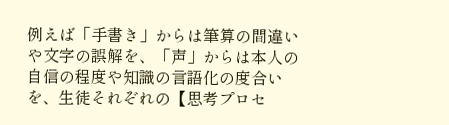例えば「手書き」からは筆算の間違いや文字の誤解を、「声」からは本人の自信の程度や知識の言語化の度合いを、生徒それぞれの【思考プロセ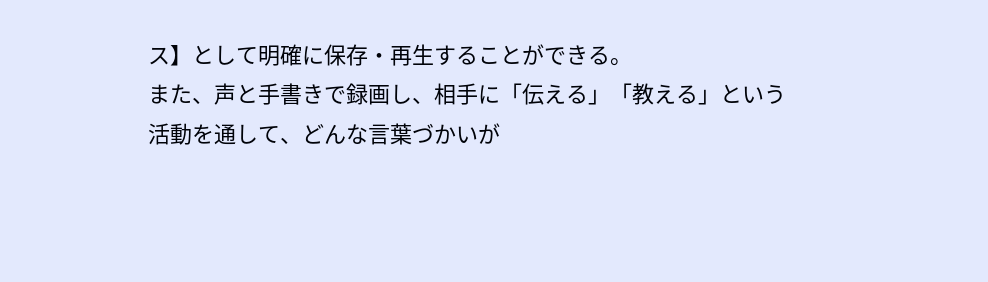ス】として明確に保存・再生することができる。
また、声と手書きで録画し、相手に「伝える」「教える」という活動を通して、どんな言葉づかいが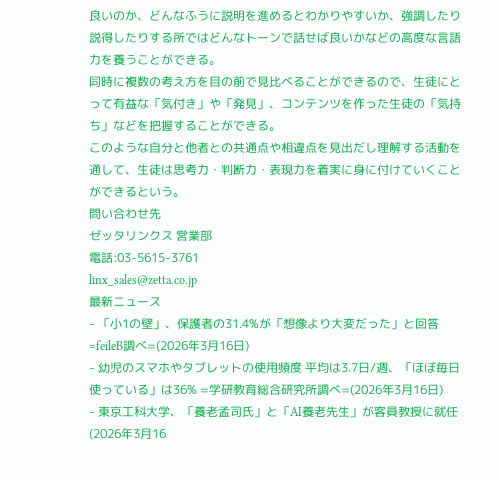良いのか、どんなふうに説明を進めるとわかりやすいか、強調したり説得したりする所ではどんなトーンで話せば良いかなどの高度な言語力を養うことができる。
同時に複数の考え方を目の前で見比べることができるので、生徒にとって有益な「気付き」や「発見」、コンテンツを作った生徒の「気持ち」などを把握することができる。
このような自分と他者との共通点や相違点を見出だし理解する活動を通して、生徒は思考力・判断力・表現力を着実に身に付けていくことができるという。
問い合わせ先
ゼッタリンクス 営業部
電話:03-5615-3761
linx_sales@zetta.co.jp
最新ニュース
- 「小1の壁」、保護者の31.4%が「想像より大変だった」と回答=feileB調べ=(2026年3月16日)
- 幼児のスマホやタブレットの使用頻度 平均は3.7日/週、「ほぼ毎日使っている」は36% =学研教育総合研究所調べ=(2026年3月16日)
- 東京工科大学、「養老孟司氏」と「AI養老先生」が客員教授に就任(2026年3月16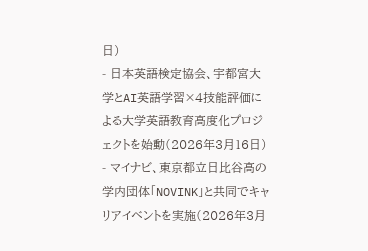日)
- 日本英語検定協会、宇都宮大学とAI英語学習×4技能評価による大学英語教育高度化プロジェクトを始動(2026年3月16日)
- マイナビ、東京都立日比谷高の学内団体「NOVINK」と共同でキャリアイベントを実施(2026年3月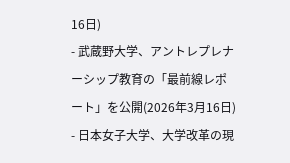16日)
- 武蔵野大学、アントレプレナーシップ教育の「最前線レポート」を公開(2026年3月16日)
- 日本女子大学、大学改革の現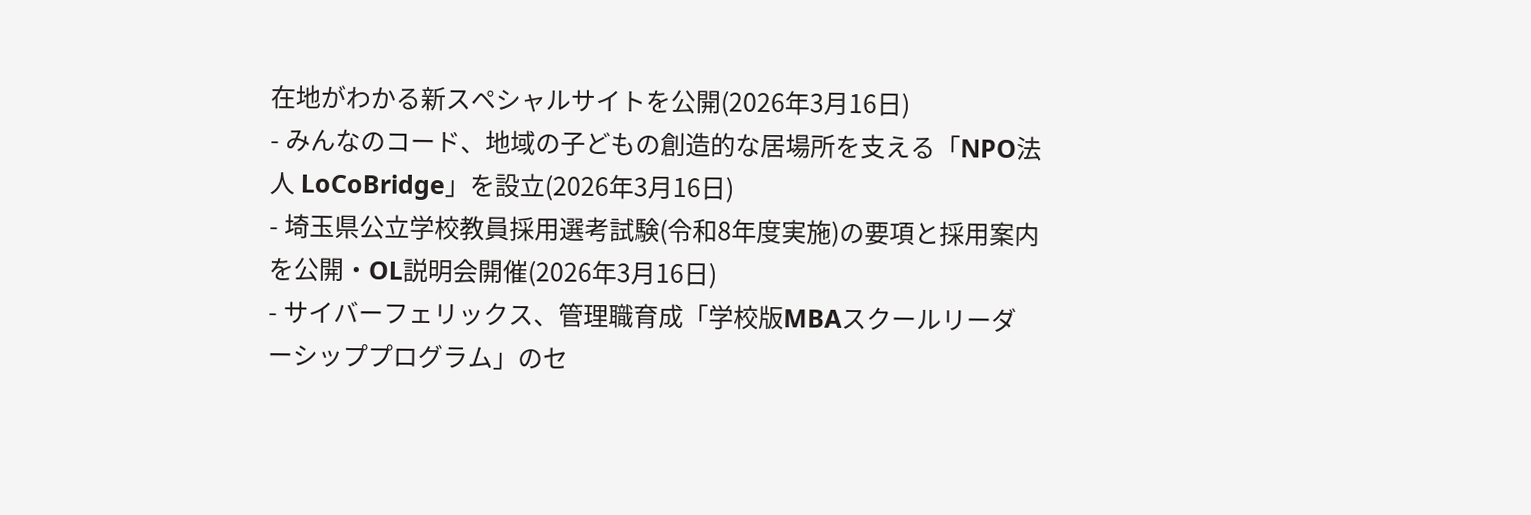在地がわかる新スペシャルサイトを公開(2026年3月16日)
- みんなのコード、地域の子どもの創造的な居場所を支える「NPO法人 LoCoBridge」を設立(2026年3月16日)
- 埼玉県公立学校教員採用選考試験(令和8年度実施)の要項と採用案内を公開・OL説明会開催(2026年3月16日)
- サイバーフェリックス、管理職育成「学校版MBAスクールリーダーシッププログラム」のセ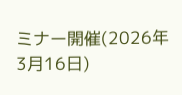ミナー開催(2026年3月16日)